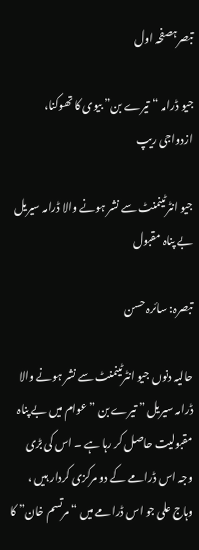تبصرہصفحہ اول

جیو ڈرامہ “تیرے بن” بیوی کا تھوکنا، ازدواجی ریپ

جیو انٹرٹینمنٹ سے نشر ہونے والا ڈرامہ سیریل بے پناہ مقبول

تبصرہ: سائرہ حسن

حالیہ دنوں جیو انٹرٹینمنٹ سے نشر ہونے والا ڈرامہ سیریل ” تیرے بن ” عوام میں بے پناہ مقبولیت حاصل کر رہا ہے ۔ اس کی بڑی وجہ اس ڈرامے کے دو مرکزی کردار ہیں ، وہاج علی جو اس ڈرامے میں “مرتسم خان” کا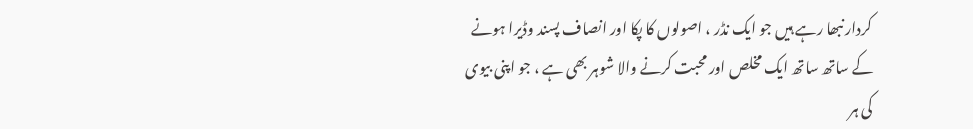کردار نبھا رہے ہیں جو ایک نڈر ، اصولوں کا پکا اور انصاف پسند وڈیرا ہونے کے ساتھ ساتھ ایک مخلص اور محبت کرنے والا شوہر بھی ہے ، جو اپنی بیوی کی ہر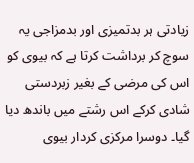زیادتی ہر بدتمیزی اور بدمزاجی یہ سوچ کر برداشت کرتا ہے کہ بیوی کو اس کی مرضی کے بغیر زبردستی شادی کرکے اس رشتے میں باندھ دیا گیا۔ دوسرا مرکزی کردار بیوی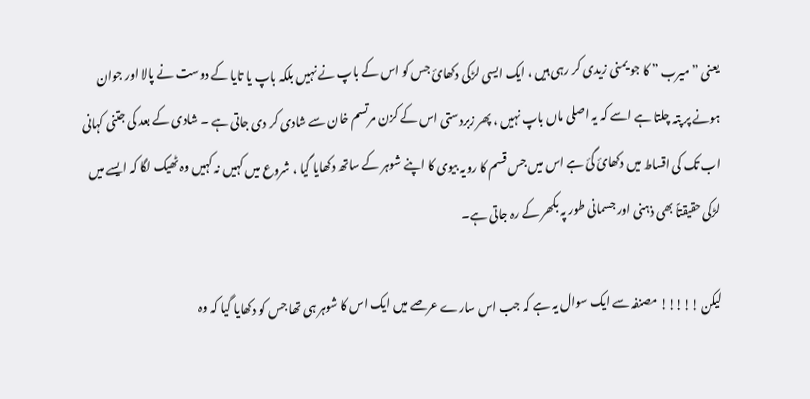یعنی ” میرب ” کا جو یمنی زیدی کر رہی ہیں ، ایک ایسی لڑکی دکھائ جس کو اس کے باپ نے نہیں بلکہ باپ یا تایا کے دوست نے پالا اور جوان ہونے پر پتہ چلتا ہے اسے کہ یہ اصلی ماں باپ نہیں ، پھر زبردستی اس کے کزن مرتسم خان سے شادی کر دی جاتی ہے ۔ شادی کے بعد کی جتنی کہانی اب تک کی اقساط میں دکھائ گئ ہے اس میں جس قسم کا رویہ بیوی کا اپنے شوہر کے ساتھ دکھایا گیا ، شروع میں کہیں نہ کہیں وہ ٹھیک لگا کہ ایسے میں لڑکی حقیقتاً بھی ذہنی اور جسمانی طور پہ بکھر کے رہ جاتی ہے۔

لیکن !!!!! مصنفہ سے ایک سوال یہ ہے کہ جب اس سارے عرصے میں ایک اس کا شوہر ہی تھا جس کو دکھایا گیا کہ وہ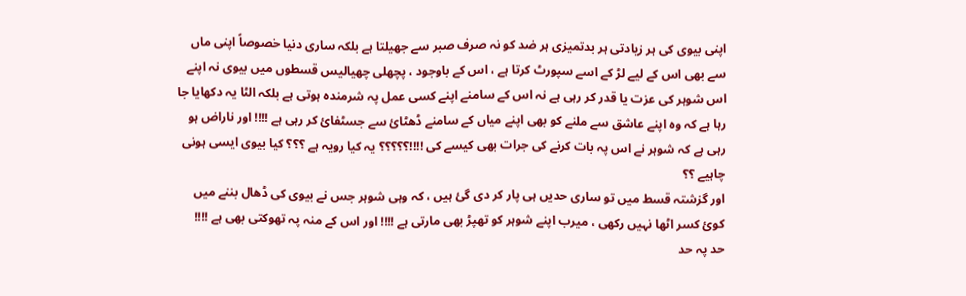اپنی بیوی کی ہر زیادتی ہر بدتمیزی ہر ضد کو نہ صرف صبر سے جھیلتا ہے بلکہ ساری دنیا خصوصاً اپنی ماں سے بھی اس کے لیے لڑ کے اسے سپورٹ کرتا ہے ، اس کے باوجود ، پچھلی چھیالیس قسطوں میں بیوی نہ اپنے اس شوہر کی عزت یا قدر کر رہی ہے نہ اس کے سامنے اپنے کسی عمل پہ شرمندہ ہوتی ہے بلکہ الٹا یہ دکھایا جا رہا ہے کہ وہ اپنے عاشق سے ملنے کو بھی اپنے میاں کے سامنے ڈھٹائ سے جسٹفائ کر رہی ہے !!!! اور ناراض ہو رہی ہے کہ شوہر نے اس پہ بات کرنے کی جرات بھی کیسے کی !!!!؟؟؟؟؟ یہ کیا رویہ ہے ؟؟؟ کیا بیوی ایسی ہونی چاہیے ؟؟
اور گزشتہ قسط میں تو ساری حدیں ہی پار کر دی گئ ہیں ، کہ وہی شوہر جس نے بیوی کی ڈھال بننے میں کوئ کسر اٹھا نہیں رکھی ، میرب اپنے شوہر کو تھپڑ بھی مارتی ہے !!!! اور اس کے منہ پہ تھوکتی بھی ہے !!!!
حد پہ حد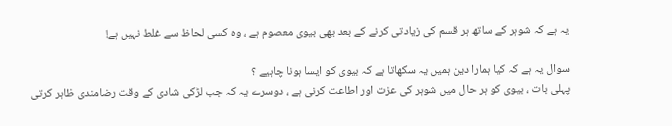یہ ہے کہ شوہر کے ساتھ ہر قسم کی زیادتی کرنے کے بعد بھی بیوی معصوم ہے ، وہ کسی لحاظ سے غلط نہیں ہے!

سوال یہ ہے کہ کیا ہمارا دین ہمیں یہ سکھاتا ہے کہ بیوی کو ایسا ہونا چاہیے ؟
پہلی بات ، بیوی کو ہر حال میں شوہر کی عزت اور اطاعت کرنی ہے ، دوسرے یہ کہ جب لڑکی شادی کے وقت رضامندی ظاہر کرتی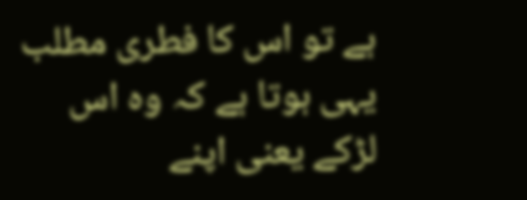ہے تو اس کا فطری مطلب یہی ہوتا ہے کہ وہ اس لڑکے یعنی اپنے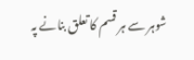شوہر سے ہر قسم کا تعلق بنانے پہ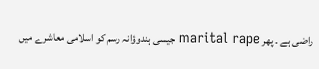راضی ہے ۔ پھر marital rape جیسی ہندوؤانہ رسم کو اسلامی معاشرے میں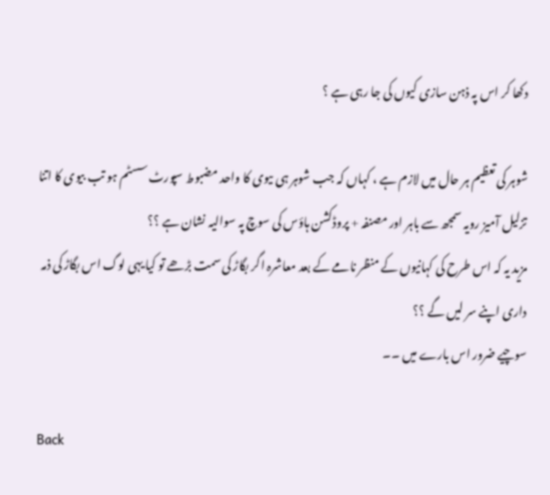دکھا کر اس پہ ذہن سازی کیوں کی جا رہی ہے ؟

شوہر کی تعظیم ہر حال میں لازم ہے ، کہاں کہ جب شوہر ہی ںیوی کا واحد مضبوط سپورٹ سسٹم ہو تب بیوی کا اتنا تزلیل آمیز رویہ سمجھ سے باہر اور مصنفہ + پروڈکشن ہاؤس کی سوچ پہ سوالیہ نشان ہے ؟؟
مزید یہ کہ اس طرح کی کہانیوں کے منظر نامے کے بعد معاشرہ اگر بگاڑ کی سمت بڑھے تو کیا یہی لوگ اس بگاڑ کی ذمہ داری اپنے سر لیں گے ؟؟
سوچیے ضرور اس بارے میں ۔۔

Back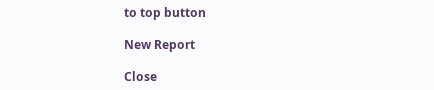to top button

New Report

Close